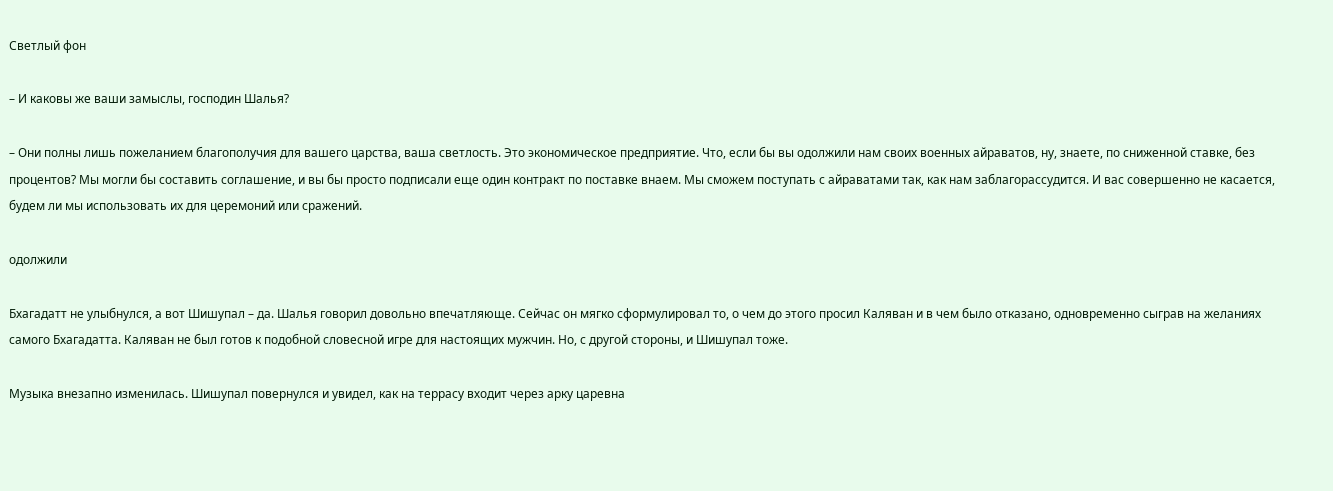Светлый фон

– И каковы же ваши замыслы, господин Шалья?

– Они полны лишь пожеланием благополучия для вашего царства, ваша светлость. Это экономическое предприятие. Что, если бы вы одолжили нам своих военных айраватов, ну, знаете, по сниженной ставке, без процентов? Мы могли бы составить соглашение, и вы бы просто подписали еще один контракт по поставке внаем. Мы сможем поступать с айраватами так, как нам заблагорассудится. И вас совершенно не касается, будем ли мы использовать их для церемоний или сражений.

одолжили

Бхагадатт не улыбнулся, а вот Шишупал – да. Шалья говорил довольно впечатляюще. Сейчас он мягко сформулировал то, о чем до этого просил Каляван и в чем было отказано, одновременно сыграв на желаниях самого Бхагадатта. Каляван не был готов к подобной словесной игре для настоящих мужчин. Но, с другой стороны, и Шишупал тоже.

Музыка внезапно изменилась. Шишупал повернулся и увидел, как на террасу входит через арку царевна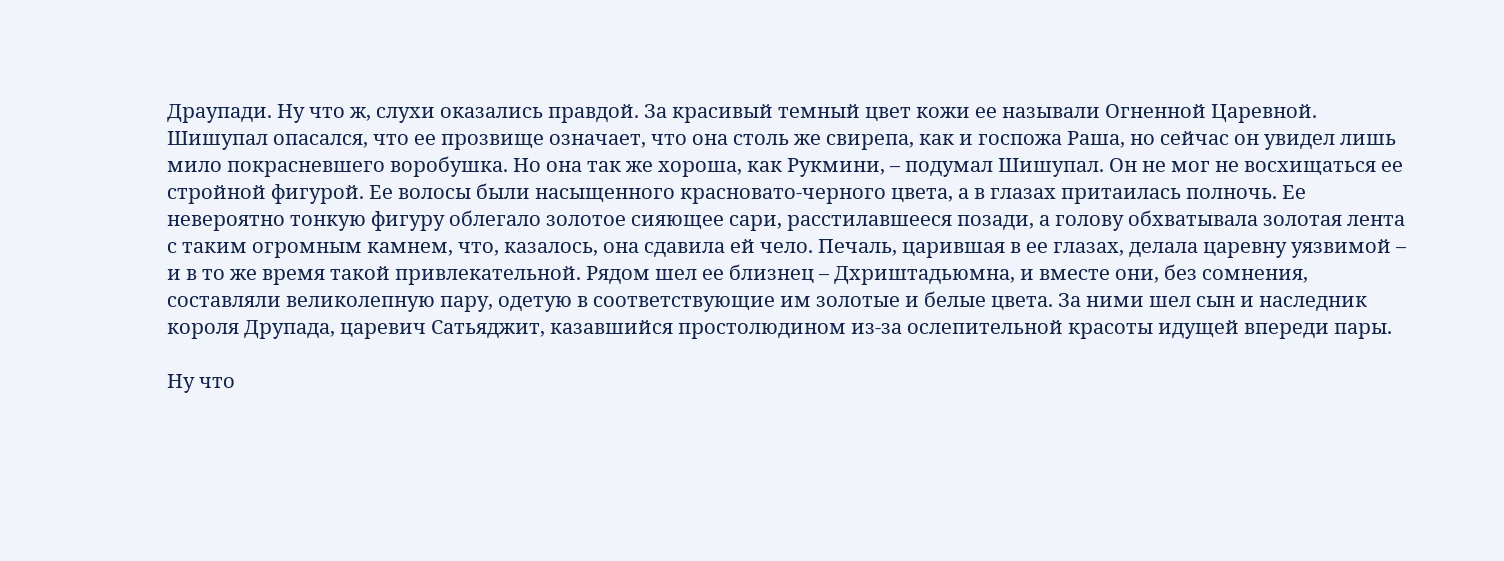Драупади. Ну что ж, слухи оказались правдой. За красивый темный цвет кожи ее называли Огненной Царевной. Шишупал опасался, что ее прозвище означает, что она столь же свирепа, как и госпожа Раша, но сейчас он увидел лишь мило покрасневшего воробушка. Но она так же хороша, как Рукмини, – подумал Шишупал. Он не мог не восхищаться ее стройной фигурой. Ее волосы были насыщенного красновато-черного цвета, а в глазах притаилась полночь. Ее невероятно тонкую фигуру облегало золотое сияющее сари, расстилавшееся позади, а голову обхватывала золотая лента с таким огромным камнем, что, казалось, она сдавила ей чело. Печаль, царившая в ее глазах, делала царевну уязвимой – и в то же время такой привлекательной. Рядом шел ее близнец – Дхриштадьюмна, и вместе они, без сомнения, составляли великолепную пару, одетую в соответствующие им золотые и белые цвета. За ними шел сын и наследник короля Друпада, царевич Сатьяджит, казавшийся простолюдином из-за ослепительной красоты идущей впереди пары.

Ну что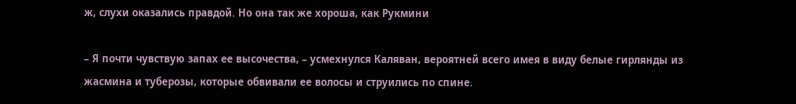ж, слухи оказались правдой. Но она так же хороша, как Рукмини

– Я почти чувствую запах ее высочества, – усмехнулся Каляван, вероятней всего имея в виду белые гирлянды из жасмина и туберозы, которые обвивали ее волосы и струились по спине.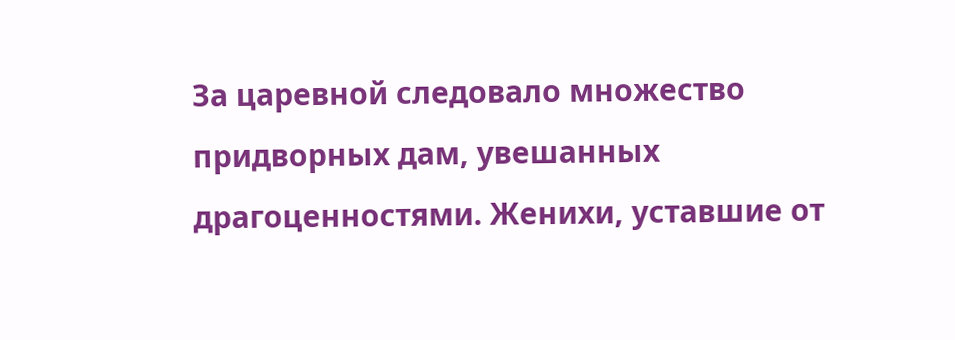За царевной следовало множество придворных дам, увешанных драгоценностями. Женихи, уставшие от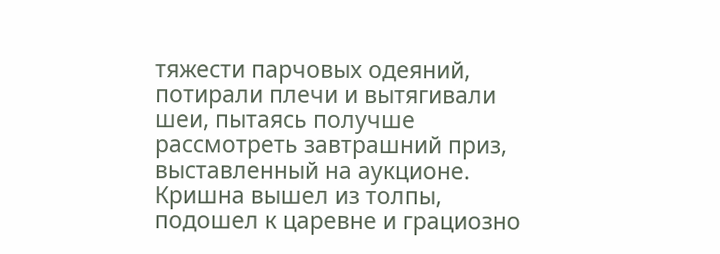тяжести парчовых одеяний, потирали плечи и вытягивали шеи, пытаясь получше рассмотреть завтрашний приз, выставленный на аукционе. Кришна вышел из толпы, подошел к царевне и грациозно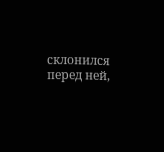склонился перед ней,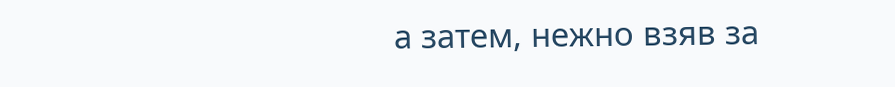а затем, нежно взяв за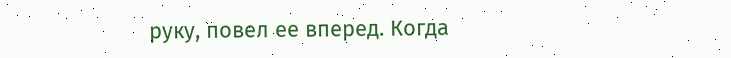руку, повел ее вперед. Когда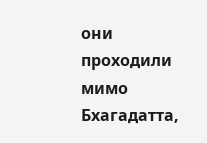они проходили мимо Бхагадатта,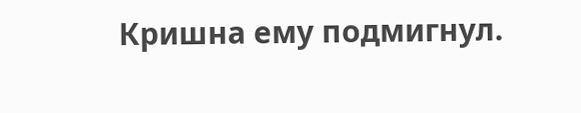Кришна ему подмигнул.